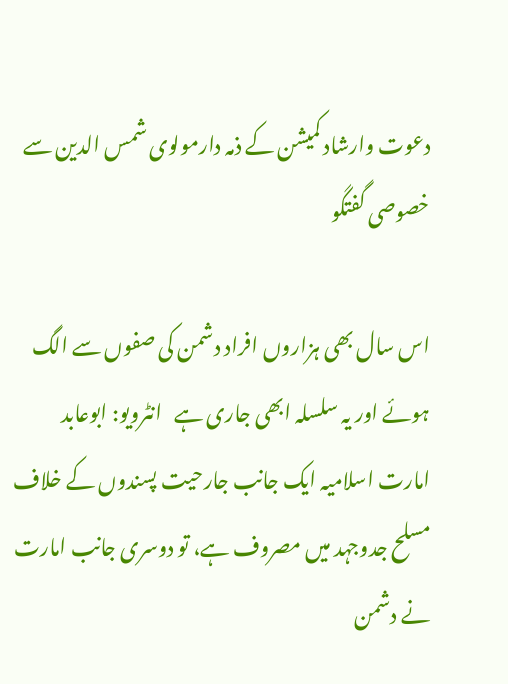دعوت وارشاد کمیشن کے ذمہ دارمولوی شمس الدین سے خصوصی گفتگو

اس سال بھی ہزاروں افراد دشمن کی صفوں سے الگ ہوئے اور یہ سلسلہ ابھی جاری ہے   انٹرویو: ابوعابد امارت اسلامیہ ایک جانب جارحیت پسندوں کے خلاف مسلح جدوجہد میں مصروف ہے، تو دوسری جانب امارت نے دشمن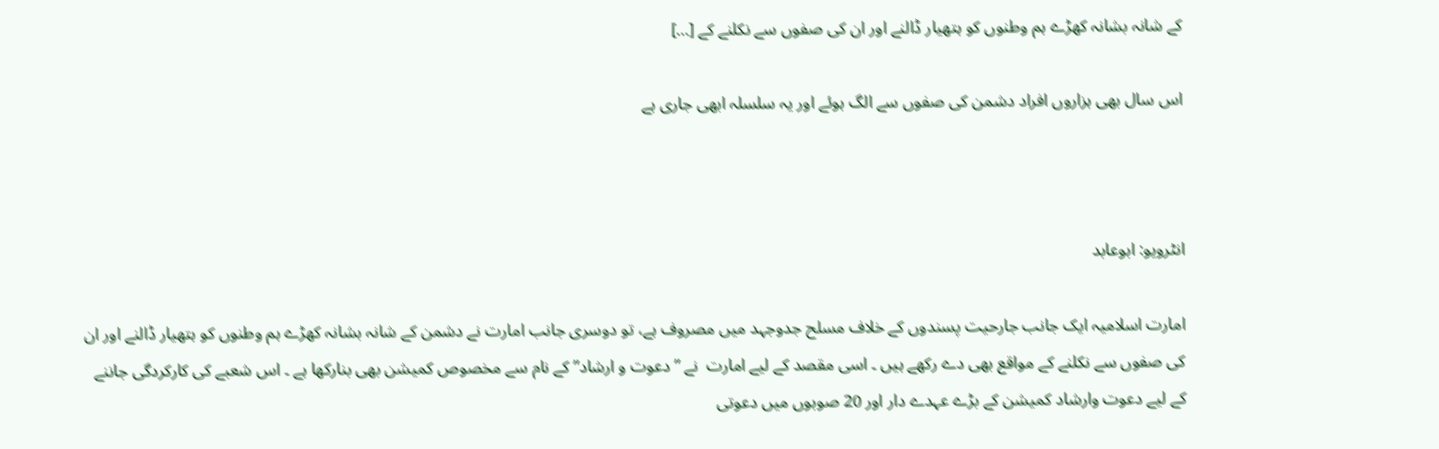کے شانہ بشانہ کھڑے ہم وطنوں کو ہتھیار ڈالنے اور ان کی صفوں سے نکلنے کے […]

اس سال بھی ہزاروں افراد دشمن کی صفوں سے الگ ہوئے اور یہ سلسلہ ابھی جاری ہے



انٹرویو: ابوعابد

امارت اسلامیہ ایک جانب جارحیت پسندوں کے خلاف مسلح جدوجہد میں مصروف ہے، تو دوسری جانب امارت نے دشمن کے شانہ بشانہ کھڑے ہم وطنوں کو ہتھیار ڈالنے اور ان کی صفوں سے نکلنے کے مواقع بھی دے رکھے ہیں ۔ اسی مقصد کے لیے امارت  نے ”دعوت و ارشاد” کے نام سے مخصوص کمیشن بھی بنارکھا ہے ۔ اس شعبے کی کارکردگی جاننے کے لیے دعوت وارشاد کمیشن کے بڑے عہدے دار اور 20 صوبوں میں دعوتی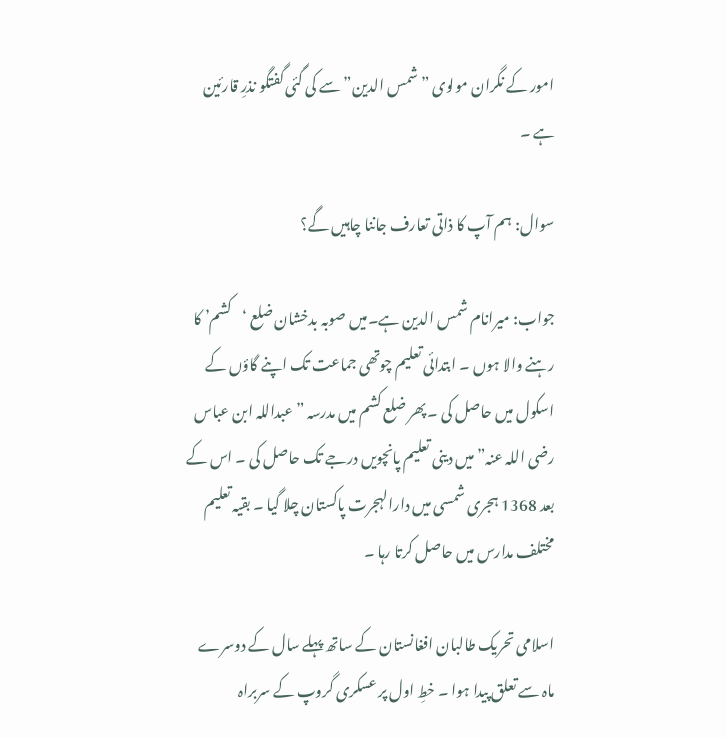امور کے نگران مولوی ”شمس الدین” سے کی گئی گفتگو نذرِ قارئین ہے ۔

سوال: ہم آپ کا ذاتی تعارف جاننا چاہیں گے؟

جواب: میرانام شمس الدین ہے۔میں صوبہ بدخشان ضلع ‘کشم’ کا رہنے والا ہوں ۔ ابتدائی تعلیم چوتھی جماعت تک اپنے گاؤں کے اسکول میں حاصل کی ۔ پھر ضلع کشم میں مدرسہ ”عبداللہ ابن عباس رضی اللہ عنہ” میں دینی تعلیم پانچویں درجے تک حاصل کی ۔ اس کے بعد 1368 ہجری شمسی میں دارالہجرت پاکستان چلا گیا ۔ بقیہ تعلیم مختلف مدارس میں حاصل کرتا رہا ۔

اسلامی تحریک طالبان افغانستان کے ساتھ پہلے سال کے دوسرے ماہ سے تعلق پیدا ہوا ۔ خطِ اول پر عسکری گروپ کے سربراہ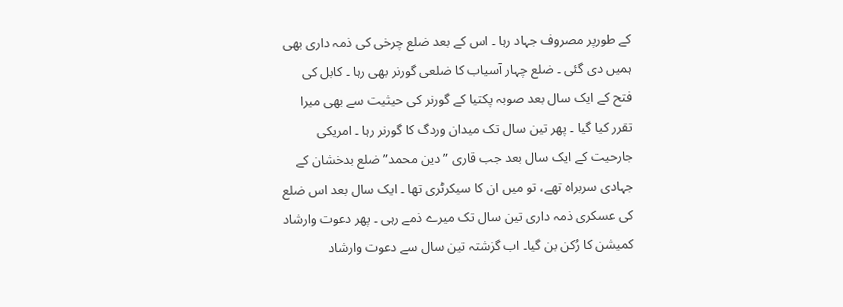کے طورپر مصروف جہاد رہا ۔ اس کے بعد ضلع چرخی کی ذمہ داری بھی ہمیں دی گئی ۔ ضلع چہار آسیاب کا ضلعی گورنر بھی رہا ۔ کابل کی فتح کے ایک سال بعد صوبہ پکتیا کے گورنر کی حیثیت سے بھی میرا تقرر کیا گیا ۔ پھر تین سال تک میدان وردگ کا گورنر رہا ۔ امریکی جارحیت کے ایک سال بعد جب قاری ”دین محمد” ضلع بدخشان کے جہادی سربراہ تھے، تو میں ان کا سیکرٹری تھا ۔ ایک سال بعد اس ضلع کی عسکری ذمہ داری تین سال تک میرے ذمے رہی ۔ پھر دعوت وارشاد کمیشن کا رُکن بن گیا۔ اب گزشتہ تین سال سے دعوت وارشاد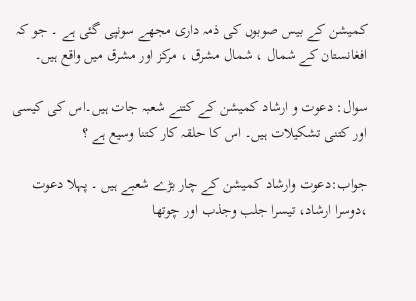کمیشن کے بیس صوبوں کی ذمہ داری مجھے سونپی گئی ہے ۔ جو کہ افغانستان کے شمال ، شمال مشرق ، مرکز اور مشرق میں واقع ہیں۔

سوال: دعوت و ارشاد کمیشن کے کتنے شعبہ جات ہیں۔اس کی کیسی اور کتنی تشکیلات ہیں۔ اس کا حلقہ کار کتنا وسیع ہے ؟

جواب:دعوت وارشاد کمیشن کے چار بڑے شعبے ہیں ۔ پہلا دعوت ،دوسرا ارشاد، تیسرا جلب وجذب اور چوتھا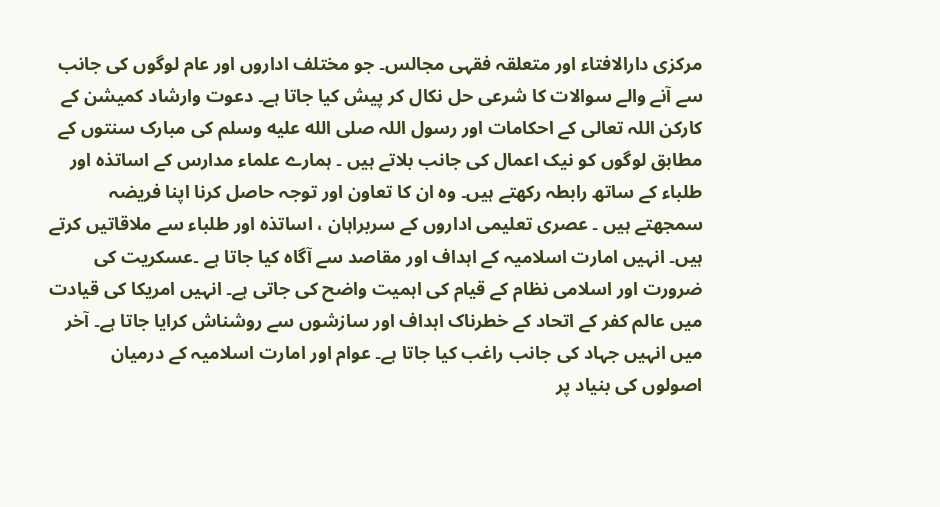مرکزی دارالافتاء اور متعلقہ فقہی مجالس۔ جو مختلف اداروں اور عام لوگوں کی جانب سے آنے والے سوالات کا شرعی حل نکال کر پیش کیا جاتا ہے۔ دعوت وارشاد کمیشن کے کارکن اللہ تعالی کے احکامات اور رسول اللہ صلى الله عليه وسلم کی مبارک سنتوں کے مطابق لوگوں کو نیک اعمال کی جانب بلاتے ہیں ۔ ہمارے علماء مدارس کے اساتذہ اور طلباء کے ساتھ رابطہ رکھتے ہیں۔ وہ ان کا تعاون اور توجہ حاصل کرنا اپنا فریضہ سمجھتے ہیں ۔ عصری تعلیمی اداروں کے سربراہان ، اساتذہ اور طلباء سے ملاقاتیں کرتے ہیں۔ انہیں امارت اسلامیہ کے اہداف اور مقاصد سے آگاہ کیا جاتا ہے ۔عسکریت کی ضرورت اور اسلامی نظام کے قیام کی اہمیت واضح کی جاتی ہے۔ انہیں امریکا کی قیادت میں عالم کفر کے اتحاد کے خطرناک اہداف اور سازشوں سے روشناش کرایا جاتا ہے۔ آخر میں انہیں جہاد کی جانب راغب کیا جاتا ہے۔ عوام اور امارت اسلامیہ کے درمیان اصولوں کی بنیاد پر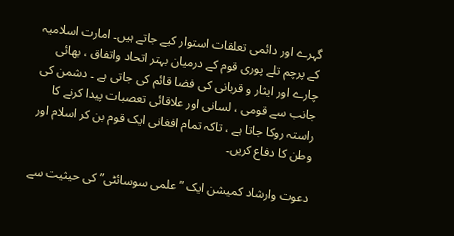گہرے اور دائمی تعلقات استوار کیے جاتے ہیں۔ امارت اسلامیہ کے پرچم تلے پوری قوم کے درمیان بہتر اتحاد واتفاق ، بھائی چارے اور ایثار و قربانی کی فضا قائم کی جاتی ہے ۔ دشمن کی جانب سے قومی ، لسانی اور علاقائی تعصبات پیدا کرنے کا راستہ روکا جاتا ہے ، تاکہ تمام افغانی ایک قوم بن کر اسلام اور وطن کا دفاع کریں۔

دعوت وارشاد کمیشن ایک ”علمی سوسائٹی” کی حیثیت سے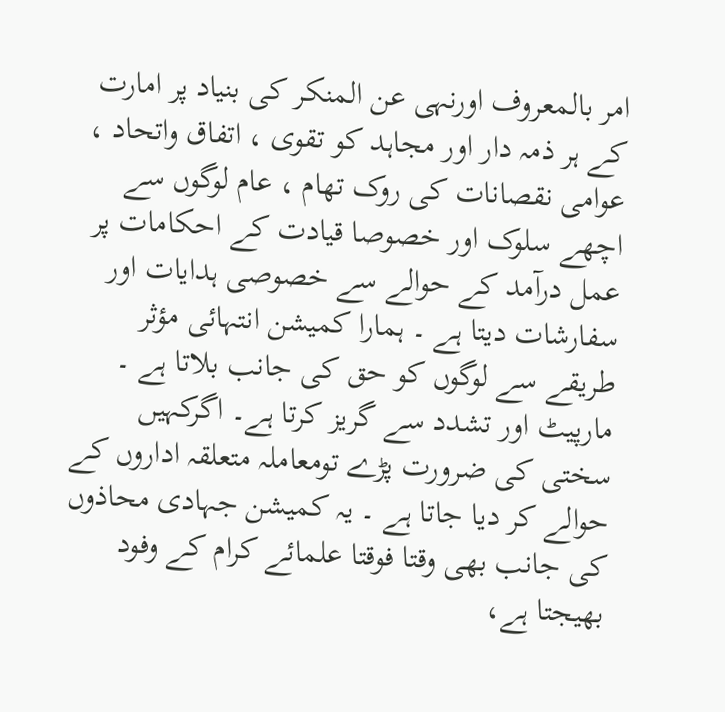امر بالمعروف اورنہی عن المنکر کی بنیاد پر امارت کے ہر ذمہ دار اور مجاہد کو تقوی ، اتفاق واتحاد ، عوامی نقصانات کی روک تھام ، عام لوگوں سے اچھے سلوک اور خصوصا قیادت کے احکامات پر عمل درآمد کے حوالے سے خصوصی ہدایات اور سفارشات دیتا ہے ۔ ہمارا کمیشن انتہائی مؤثر طریقے سے لوگوں کو حق کی جانب بلاتا ہے ۔ مارپیٹ اور تشدد سے گریز کرتا ہے۔ اگرکہیں سختی کی ضرورت پڑے تومعاملہ متعلقہ اداروں کے حوالے کر دیا جاتا ہے ۔ یہ کمیشن جہادی محاذوں کی جانب بھی وقتا فوقتا علمائے کرام کے وفود بھیجتا ہے،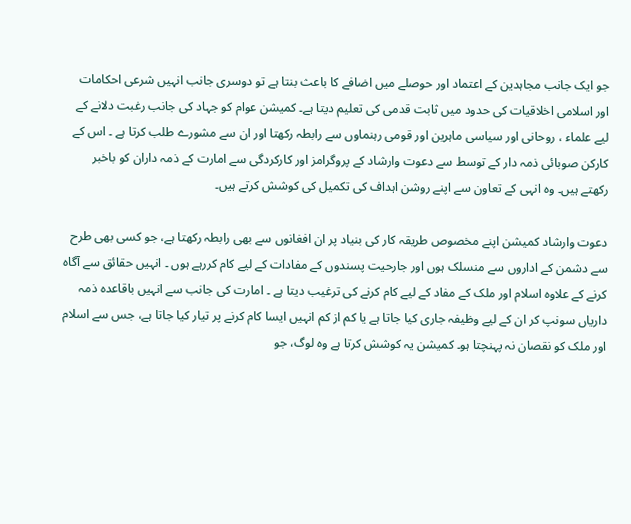جو ایک جانب مجاہدین کے اعتماد اور حوصلے میں اضافے کا باعث بنتا ہے تو دوسری جانب انہیں شرعی احکامات اور اسلامی اخلاقیات کی حدود میں ثابت قدمی کی تعلیم دیتا ہے۔ کمیشن عوام کو جہاد کی جانب رغبت دلانے کے لیے علماء ، روحانی اور سیاسی ماہرین اور قومی رہنماوں سے رابطہ رکھتا اور ان سے مشورے طلب کرتا ہے ۔ اس کے کارکن صوبائی ذمہ دار کے توسط سے دعوت وارشاد کے پروگرامز اور کارکردگی سے امارت کے ذمہ داران کو باخبر رکھتے ہیں۔ وہ انہی کے تعاون سے اپنے روشن اہداف کی تکمیل کی کوشش کرتے ہیں۔

دعوت وارشاد کمیشن اپنے مخصوص طریقہ کار کی بنیاد پر ان افغانوں سے بھی رابطہ رکھتا ہے، جو کسی بھی طرح سے دشمن کے اداروں سے منسلک ہوں اور جارحیت پسندوں کے مفادات کے لیے کام کررہے ہوں ۔ انہیں حقائق سے آگاہ کرنے کے علاوہ اسلام اور ملک کے مفاد کے لیے کام کرنے کی ترغیب دیتا ہے ۔ امارت کی جانب سے انہیں باقاعدہ ذمہ داریاں سونپ کر ان کے لیے وظیفہ جاری کیا جاتا ہے یا کم از کم انہیں ایسا کام کرنے پر تیار کیا جاتا ہے، جس سے اسلام اور ملک کو نقصان نہ پہنچتا ہو۔ کمیشن یہ کوشش کرتا ہے وہ لوگ، جو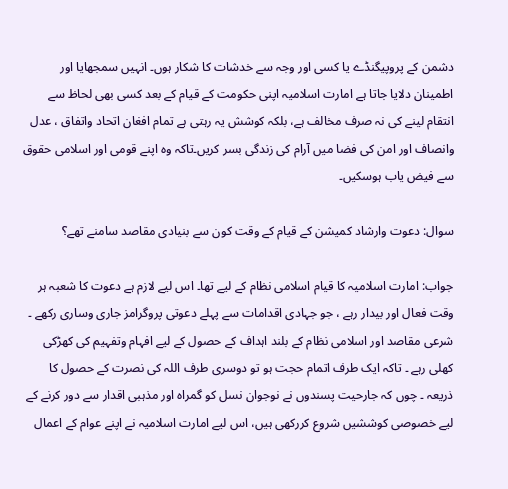دشمن کے پروپیگنڈے یا کسی اور وجہ سے خدشات کا شکار ہوں۔ انہیں سمجھایا اور اطمینان دلایا جاتا ہے امارت اسلامیہ اپنی حکومت کے قیام کے بعد کسی بھی لحاظ سے انتقام لینے کی نہ صرف مخالف ہے، بلکہ کوشش یہ رہتی ہے تمام افغان اتحاد واتفاق ، عدل وانصاف اور امن کی فضا میں آرام کی زندگی بسر کریں۔تاکہ وہ اپنے قومی اور اسلامی حقوق سے فیض یاب ہوسکیں۔

سوال: دعوت وارشاد کمیشن کے قیام کے وقت کون سے بنیادی مقاصد سامنے تھے؟

جواب: امارت اسلامیہ کا قیام اسلامی نظام کے لیے تھا۔ اس لیے لازم ہے دعوت کا شعبہ ہر وقت فعال اور بیدار رہے ، جو جہادی اقدامات سے پہلے دعوتی پروگرامز جاری وساری رکھے ۔ شرعی مقاصد اور اسلامی نظام کے بلند اہداف کے حصول کے لیے افہام وتفہیم کی کھڑکی کھلی رہے ۔ تاکہ ایک طرف اتمام حجت ہو تو دوسری طرف اللہ کی نصرت کے حصول کا ذریعہ ۔ چوں کہ جارحیت پسندوں نے نوجوان نسل کو گمراہ اور مذہبی اقدار سے دور کرنے کے لیے خصوصی کوششیں شروع کررکھی ہیں، اس لیے امارت اسلامیہ نے اپنے عوام کے اعمال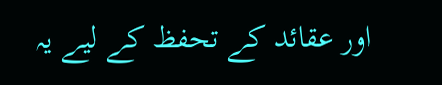اور عقائد کے تحفظ کے لیے یہ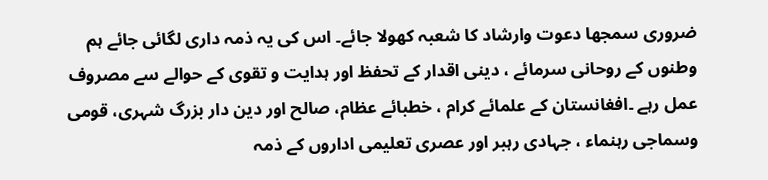ضروری سمجھا دعوت وارشاد کا شعبہ کھولا جائے۔ اس کی یہ ذمہ داری لگائی جائے ہم وطنوں کے روحانی سرمائے ، دینی اقدار کے تحفظ اور ہدایت و تقوی کے حوالے سے مصروف عمل رہے ۔افغانستان کے علمائے کرام ، خطبائے عظام، صالح اور دین دار بزرگ شہری، قومی وسماجی رہنماء ، جہادی رہبر اور عصری تعلیمی اداروں کے ذمہ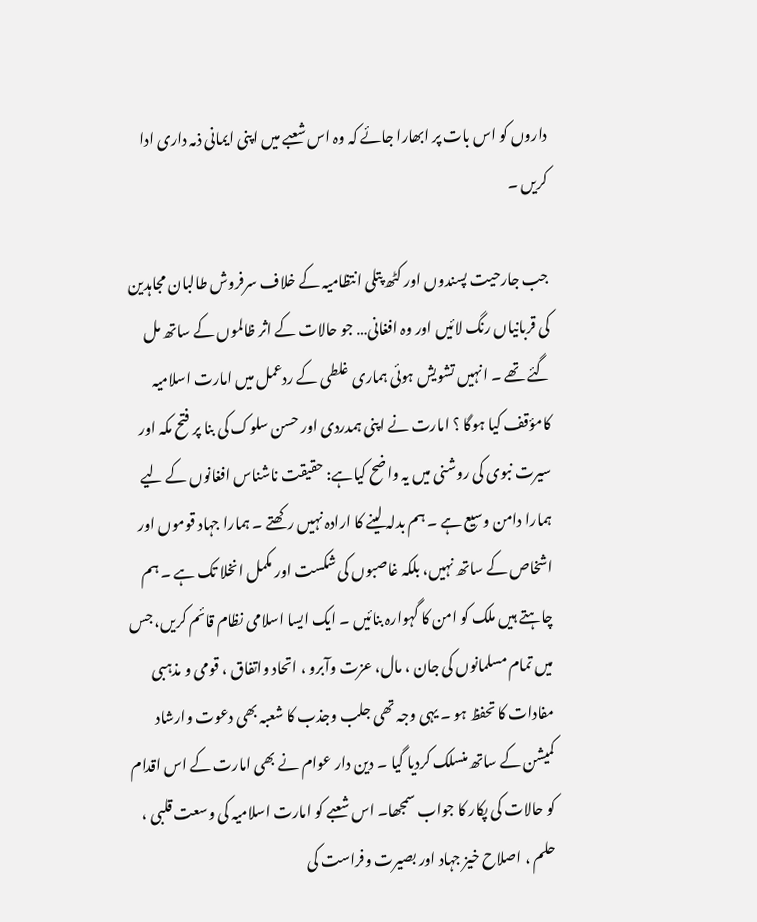داروں کو اس بات پر ابھارا جائے کہ وہ اس شعبے میں اپنی ایمانی ذمہ داری ادا کریں ۔

جب جارحیت پسندوں اور کٹھ پتلی انتظامیہ کے خلاف سرفروش طالبان مجاہدین کی قربانیاں رنگ لائیں اور وہ افغانی… جو حالات کے اثر ظالموں کے ساتھ مل گئے تھے ۔ انہیں تشویش ہوئی ہماری غلطی کے ردعمل میں امارت اسلامیہ کامؤقف کیا ہوگا ؟ امارت نے اپنی ہمدردی اور حسن سلوک کی بنا پر فتح مکہ اور سیرت نبوی کی روشنی میں یہ واضح کیاہے: حقیقت ناشناس افغانوں کے لیے ہمارا دامن وسیع ہے ۔ ہم بدلہ لینے کا ارادہ نہیں رکھتے ۔ ہمارا جہاد قوموں اور اشخاص کے ساتھ نہیں، بلکہ غاصبوں کی شکست اور مکمل انخلا تک ہے ۔ ہم چاہتے ہیں ملک کو امن کا گہوارہ بنائیں ۔ ایک ایسا اسلامی نظام قائم کریں، جس میں تمام مسلمانوں کی جان ، مال، عزت وآبرو ، اتحاد واتفاق ، قومی و مذہبی مفادات کا تحفظ ہو ۔ یہی وجہ تھی جلب وجذب کا شعبہ بھی دعوت وارشاد کمیشن کے ساتھ منسلک کردیا گیا ۔ دین دار عوام نے بھی امارت کے اس اقدام کو حالات کی پکار کا جواب سمجھا۔ اس شعبے کو امارت اسلامیہ کی وسعت قلبی ، حلم ، اصلاح خیز جہاد اور بصیرت وفراست کی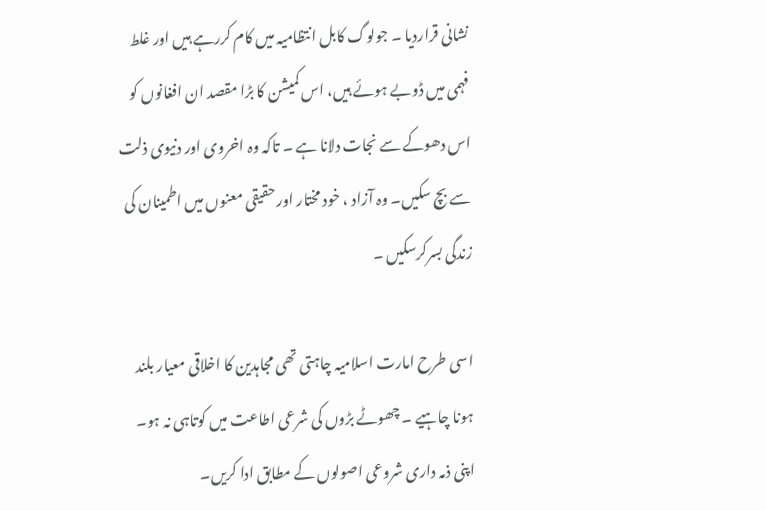نشانی قراردیا ۔ جولوگ کابل انتظامیہ میں کام کررہے ہیں اور غلط فہمی میں ڈوبے ہوئے ہیں، اس کمیشن کا بڑا مقصد ان افغانوں کو اس دھوکے سے نجات دلانا ہے ۔ تاکہ وہ اخروی اور دنیوی ذلت سے بچ سکیں۔ وہ آزاد ، خود مختار اور حقیقی معنوں میں اطمینان کی زندگی بسرکرسکیں ۔

اسی طرح امارت اسلامیہ چاہتی تھی مجاہدین کا اخلاقی معیار بلند ہونا چاہیے ۔ چھوٹے بڑوں کی شرعی اطاعت میں کوتاہی نہ ہو۔ اپنی ذمہ داری شروعی اصولوں کے مطابق ادا کریں۔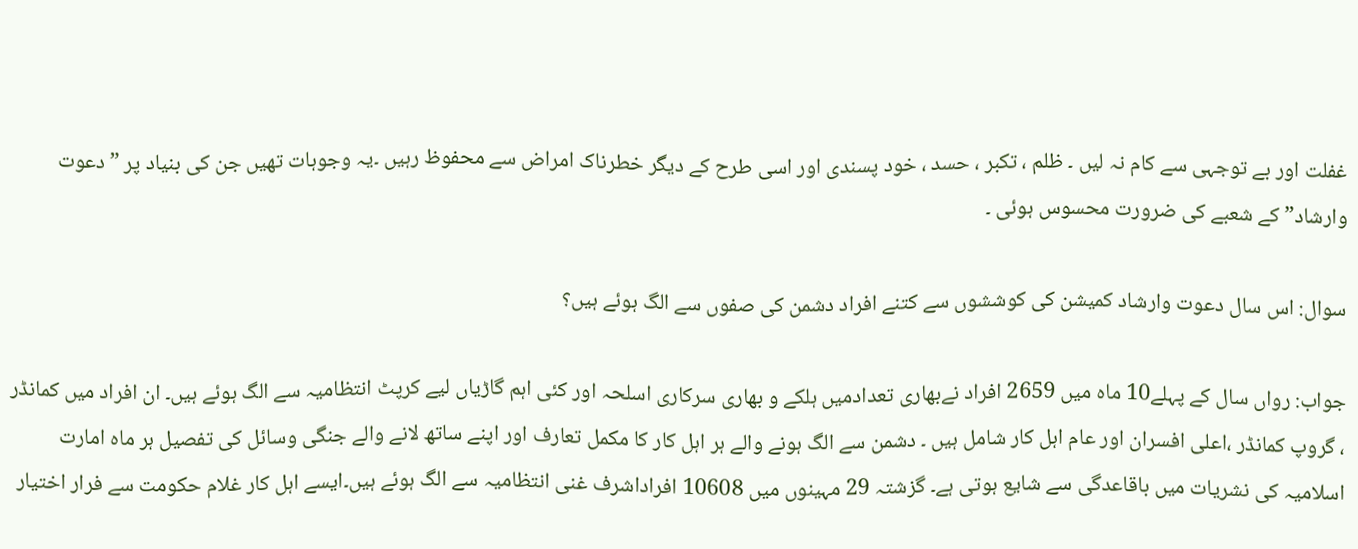غفلت اور بے توجہی سے کام نہ لیں ۔ ظلم ، تکبر ، حسد ، خود پسندی اور اسی طرح کے دیگر خطرناک امراض سے محفوظ رہیں ۔یہ وجوہات تھیں جن کی بنیاد پر ”دعوت وارشاد” کے شعبے کی ضرورت محسوس ہوئی ۔

سوال: اس سال دعوت وارشاد کمیشن کی کوششوں سے کتنے افراد دشمن کی صفوں سے الگ ہوئے ہیں؟

جواب: رواں سال کے پہلے10 ماہ میں 2659 افراد نےبھاری تعدادمیں ہلکے و بھاری سرکاری اسلحہ اور کئی اہم گاڑیاں لیے کرپٹ انتظامیہ سے الگ ہوئے ہیں۔ ان افراد میں کمانڈر ، گروپ کمانڈر ،اعلی افسران اور عام اہل کار شامل ہیں ۔ دشمن سے الگ ہونے والے ہر اہل کار کا مکمل تعارف اور اپنے ساتھ لانے والے جنگی وسائل کی تفصیل ہر ماہ امارت اسلامیہ کی نشریات میں باقاعدگی سے شایع ہوتی ہے۔ گزشتہ 29 مہینوں میں 10608 افراداشرف غنی انتظامیہ سے الگ ہوئے ہیں۔ایسے اہل کار غلام حکومت سے فرار اختیار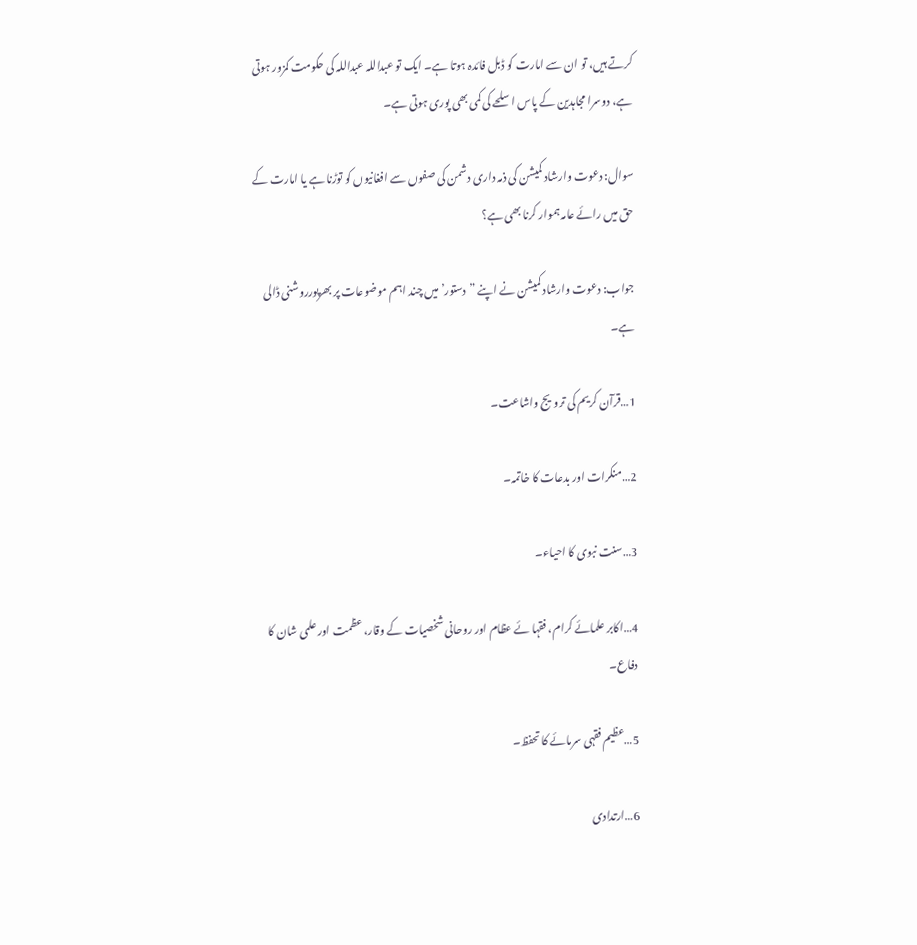کرتے ہیں، تو ان سے امارت کو ڈبل فائدہ ہوتا ہے۔ ایک تو عبداللہ عبداللہ کی حکومت کمزور ہوتی ہے، دوسرا مجاہدین کے پاس اسلحے کی کمی بھی پوری ہوتی ہے۔

سوال: دعوت وارشاد کمیشن کی ذمہ داری دشمن کی صفوں سے افغانیوں کو توڑنا ہے یا امارت کے حق میں رائے عامہ ہموار کرنا بھی ہے؟

جواب: دعوت وارشاد کمیشن نے اپنے ”دستور’میں چند اہم موضوعات پر بھرپورروشنی ڈالی ہے۔

1…قرآن کریم کی ترویج واشاعت۔

2…منکرات اور بدعات کا خاتمہ۔

3…سنت نبوی کا احیاء۔

4…اکابر علمائے کرام، فقہا ئے عظام اور روحانی شخصیات کے وقار، عظمت اور علمی شان کا دفاع۔

5…عظیم فقہی سرمائے کا تحفظ۔

6…ارتدادی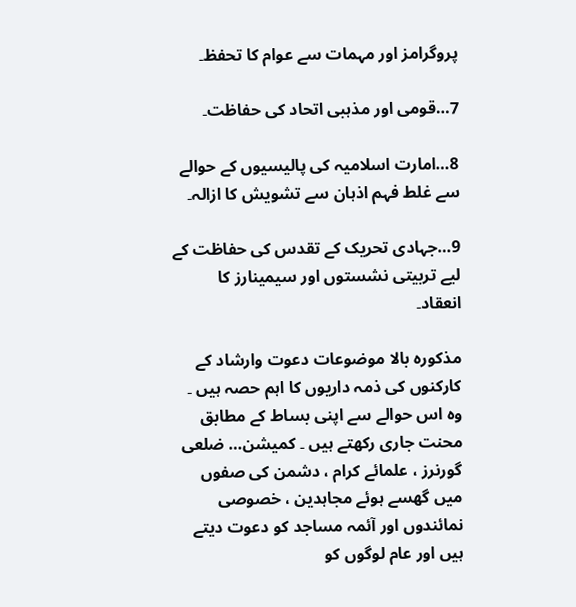پروگرامز اور مہمات سے عوام کا تحفظ۔

7…قومی اور مذہبی اتحاد کی حفاظت۔

8…امارت اسلامیہ کی پالیسیوں کے حوالے سے غلط فہم اذہان سے تشویش کا ازالہ۔

9…جہادی تحریک کے تقدس کی حفاظت کے لیے تربیتی نشستوں اور سیمینارز کا انعقاد۔

مذکورہ بالا موضوعات دعوت وارشاد کے کارکنوں کی ذمہ داریوں کا اہم حصہ ہیں ۔ وہ اس حوالے سے اپنی بساط کے مطابق محنت جاری رکھتے ہیں ۔ کمیشن… ضلعی گورنرز ، علمائے کرام ، دشمن کی صفوں میں گھسے ہوئے مجاہدین ، خصوصی نمائندوں اور آئمہ مساجد کو دعوت دیتے ہیں اور عام لوگوں کو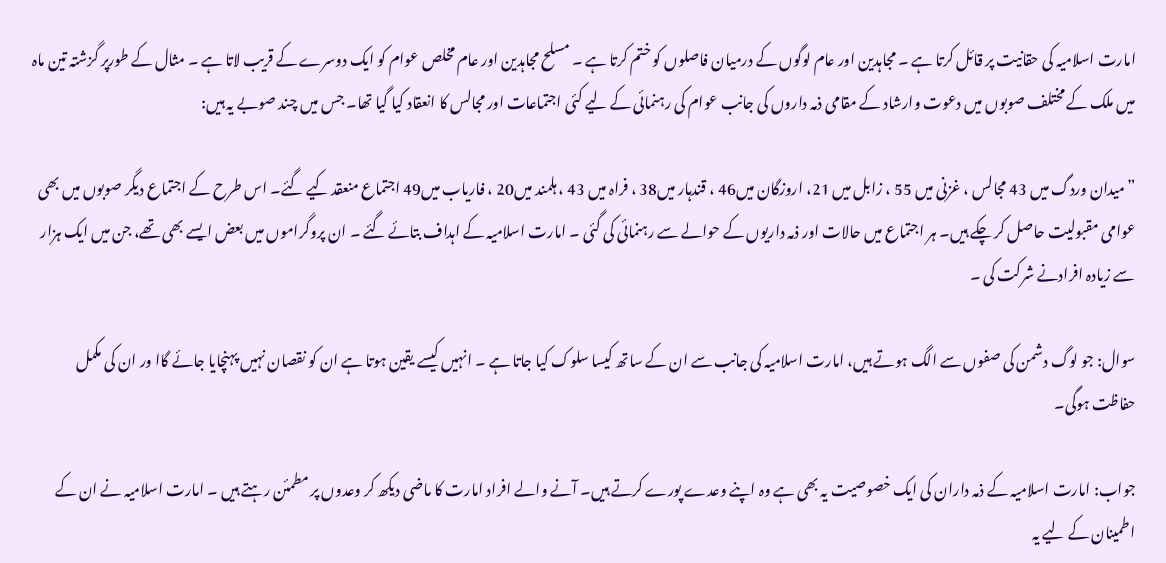امارت اسلامیہ کی حقانیت پر قائل کرتا ہے ۔ مجاہدین اور عام لوگوں کے درمیان فاصلوں کو ختم کرتا ہے ۔ مسلح مجاہدین اور عام مخلص عوام کو ایک دوسرے کے قریب لاتا ہے ۔ مثال کے طورپر گزشتہ تین ماہ میں ملک کے مختلف صوبوں میں دعوت وارشاد کے مقامی ذمہ داروں کی جانب عوام کی رہنمائی کے لیے کئی اجتماعات اور مجالس کا انعقاد کیا گیا تھا۔ جس میں چند صوبے یہ ہیں:

”میدان وردگ میں 43 مجالس ، غزنی میں 55 ، زابل میں 21، اروزگان میں46 ، قندہار میں38 ، فراہ میں 43 ، ہلمند میں20 ، فاریاب میں49 اجتماع منعقد کیے گئے۔ اس طرح کے اجتماع دیگر صوبوں میں بھی عوامی مقبولیت حاصل کر چکے ہیں۔ ہر اجتماع میں حالات اور ذمہ داریوں کے حوالے سے رہنمائی کی گئی ۔ امارت اسلامیہ کے اہداف بتائے گئے ۔ ان پروگراموں میں بعض ایسے بھی تھے، جن میں ایک ہزار سے زیادہ افرادنے شرکت کی ۔

سوال: جو لوگ دشمن کی صفوں سے الگ ہوتے ہیں، امارت اسلامیہ کی جانب سے ان کے ساتھ کیسا سلوک کیا جاتا ہے ۔ انہیں کیسے یقین ہوتا ہے ان کو نقصان نہیں پہنچایا جائے گاا ور ان کی مکمل حفاظت ہوگی۔

جواب: امارت اسلامیہ کے ذمہ داران کی ایک خصوصیت یہ بھی ہے وہ اپنے وعدے پورے کرتے ہیں۔ آنے والے افراد امارت کا ماضی دیکھ کر وعدوں پر مطمئن رہتے ہیں ۔ امارت اسلامیہ نے ان کے اطمینان کے لیے یہ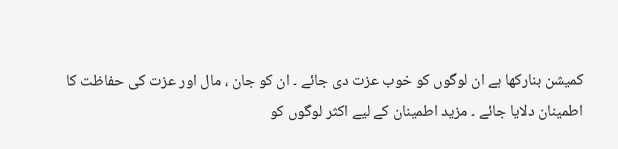کمیشن بنارکھا ہے ان لوگوں کو خوب عزت دی جائے ۔ ان کو جان ، مال اور عزت کی حفاظت کا اطمینان دلایا جائے ۔ مزید اطمینان کے لیے اکثر لوگوں کو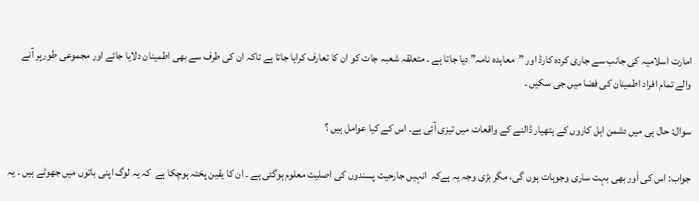امارت اسلامیہ کی جانب سے جاری کردہ کارڈ اور ”معاہدہ نامہ” دیا جاتا ہے ۔ متعلقہ شعبہ جات کو ان کا تعارف کرایا جاتا ہے تاکہ ان کی طرف سے بھی اطمینان دلایا جائے اور مجموعی طورپر آنے والے تمام افراد اطمینان کی فضا میں جی سکیں ۔

سوال: حال ہی میں دشمن اہل کاروں کے ہتھیار ڈالنے کے واقعات میں تیزی آئی ہے۔ اس کے کیا عوامل ہیں ؟

جواب: اس کی اَور بھی بہت ساری وجوہات ہوں گی، مگر بڑی وجہ یہ ہےکہ  انہیں جارحیت پسندوں کی اصلیت معلوم ہوگئی ہے ۔ ان کا یقین پختہ ہوچکا ہے  کہ یہ لوگ اپنی باتوں میں جھوٹے ہیں ۔ یہ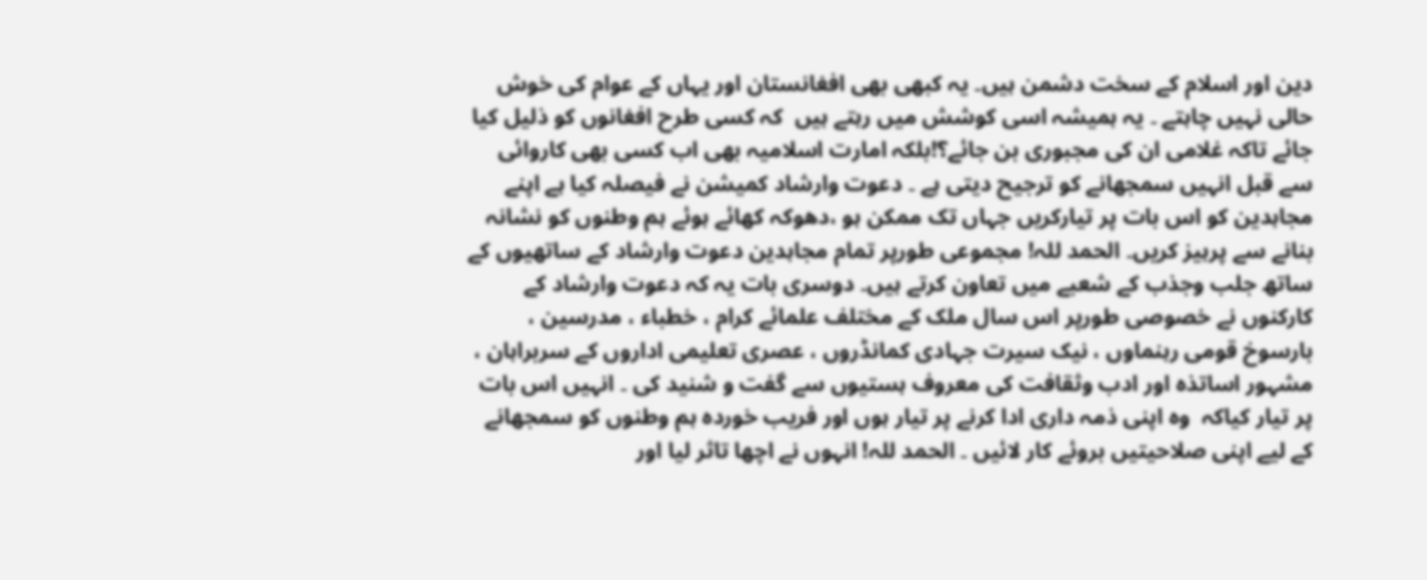دین اور اسلام کے سخت دشمن ہیں۔ یہ کبھی بھی افغانستان اور یہاں کے عوام کی خوش حالی نہیں چاہتے ۔ یہ ہمیشہ اسی کوشش میں رہتے ہیں  کہ کسی طرح افغانوں کو ذلیل کیا جائے تاکہ غلامی ان کی مجبوری بن جائے؟!بلکہ امارت اسلامیہ بھی اب کسی بھی کاروائی سے قبل انہیں سمجھانے کو ترجیح دیتی ہے ۔ دعوت وارشاد کمیشن نے فیصلہ کیا ہے اپنے مجاہدین کو اس بات پر تیارکریں جہاں تک ممکن ہو ،دھوکہ کھائے ہوئے ہم وطنوں کو نشانہ بنانے سے پرہیز کریں۔ الحمد للہ! مجموعی طورپر تمام مجاہدین دعوت وارشاد کے ساتھیوں کے ساتھ جلب وجذب کے شعبے میں تعاون کرتے ہیں۔ دوسری بات یہ کہ دعوت وارشاد کے کارکنوں نے خصوصی طورپر اس سال ملک کے مختلف علمائے کرام ، خطباء ، مدرسین ، بارسوخ قومی رہنماوں ، نیک سیرت جہادی کمانڈروں ، عصری تعلیمی اداروں کے سربراہان ، مشہور اساتذہ اور ادب وثقافت کی معروف ہستیوں سے گفت و شنید کی ۔ انہیں اس بات پر تیار کیاکہ  وہ اپنی ذمہ داری ادا کرنے پر تیار ہوں اور فریب خوردہ ہم وطنوں کو سمجھانے کے لیے اپنی صلاحیتیں بروئے کار لائیں ۔ الحمد للہ! انہوں نے اچھا تاثر لیا اور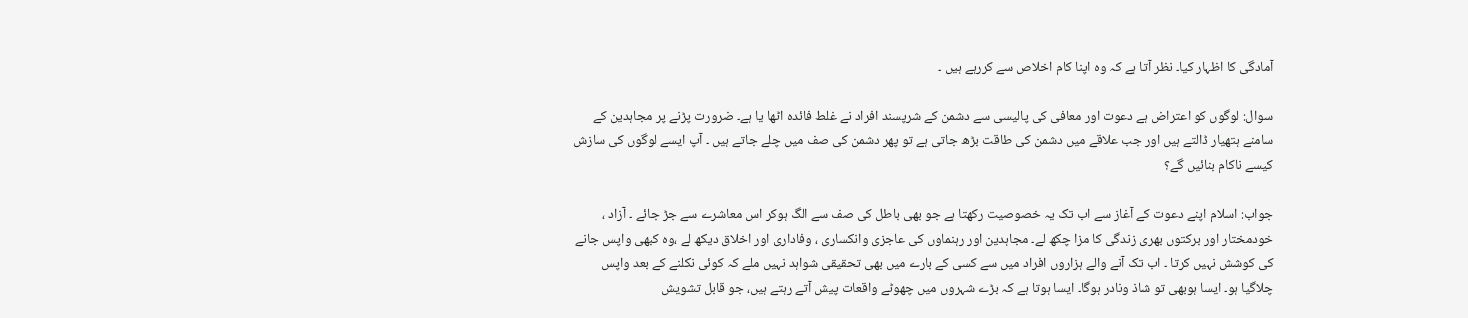آمادگی کا اظہار کیا۔ نظر آتا ہے کہ وہ اپنا کام اخلاص سے کررہے ہیں ۔

سوال: لوگوں کو اعتراض ہے دعوت اور معافی کی پالیسی سے دشمن کے شرپسند افراد نے غلط فائدہ اٹھا یا ہے۔ ضرورت پڑنے پر مجاہدین کے سامنے ہتھیار ڈالتے ہیں اور جب علاقے میں دشمن کی طاقت بڑھ جاتی ہے تو پھر دشمن کی صف میں چلے جاتے ہیں ۔ آپ ایسے لوگوں کی سازش کیسے ناکام بنائیں گے؟

جواب: اسلام اپنے دعوت کے آغاز سے اب تک یہ خصوصیت رکھتا ہے جو بھی باطل کی صف سے الگ ہوکر اس معاشرے سے جڑ جائے ۔ آزاد ، خودمختار اور برکتوں بھری زندگی کا مزا چکھ لے۔ مجاہدین اور رہنماوں کی عاجزی وانکساری ، وفاداری اور اخلاق دیکھ لے ،وہ کبھی واپس جانے کی کوشش نہیں کرتا ۔ اب تک آنے والے ہزاروں افراد میں سے کسی کے بارے میں بھی تحقیقی شواہد نہیں ملے کہ کوئی نکلنے کے بعد واپس چلاگیا ہو۔ ایسا ہوبھی تو شاذ ونادر ہوگا۔ ایسا ہوتا ہے کہ بڑے شہروں میں چھوٹے واقعات پیش آتے رہتے ہیں، جو قابل تشویش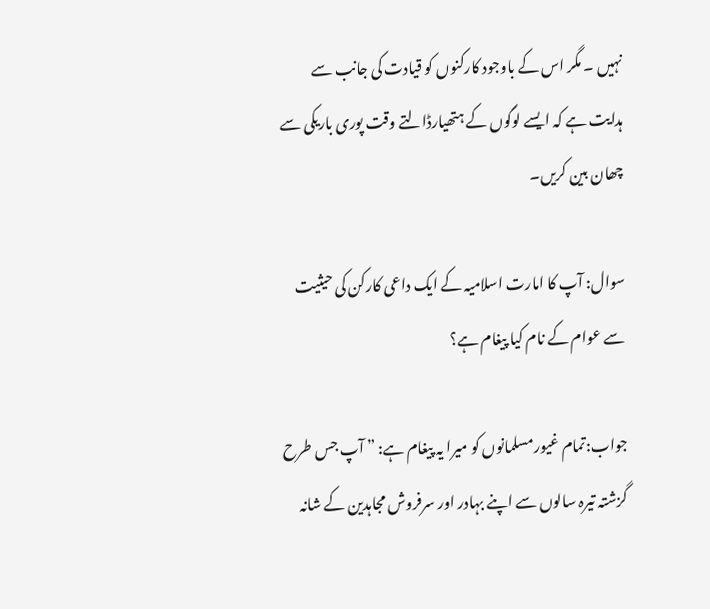نہیں ۔ مگر اس کے باوجود کارکنوں کو قیادت کی جانب سے ہدایت ہے کہ ایسے لوگوں کے ہتھیارڈالتے وقت پوری باریکی سے چھان بین کریں۔

سوال: آپ کا امارت اسلامیہ کے ایک داعی کارکن کی حیثیت سے عوام کے نام کیا پیغام ہے؟

جواب:تمام غیورمسلمانوں کو میرا یہ پیغام ہے: ” آپ جس طرح گزشتہ تیرہ سالوں سے اپنے بہادر اور سرفروش مجاہدین کے شانہ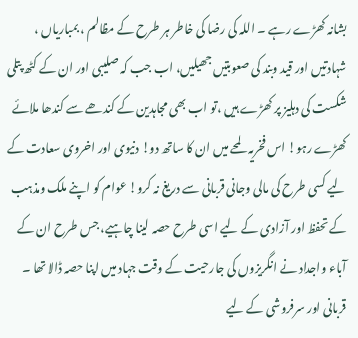بشانہ کھڑے رہے ۔ اللہ کی رضا کی خاطر ہر طرح کے مظالم ، بمباریاں ، شہادتیں اور قید وبند کی صعوبتیں جھیلیں، اب جب کہ صلیبی اور ان کے کٹھ پتلی شکست کی دہلیز پر کھڑے ہیں ،تو اب بھی مجاہدین کے کندھے سے کندھا ملائے کھڑے رہو! اس فخریہ لمحے میں ان کا ساتھ دو! دنیوی اور اخروی سعادت کے لیے کسی طرح کی مالی وجانی قربانی سے دریغ نہ کرو! عوام کو اپنے ملک ومذہب کے تحفظ اور آزادی کے لیے اسی طرح حصہ لینا چاہیے، جس طرح ان کے آباء واجداد نے انگریزوں کی جارحیت کے وقت جہاد میں اپنا حصہ ڈالا تھا ۔ قربانی اور سرفروشی کے لیے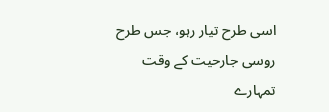اسی طرح تیار رہو، جس طرح روسی جارحیت کے وقت تمہارے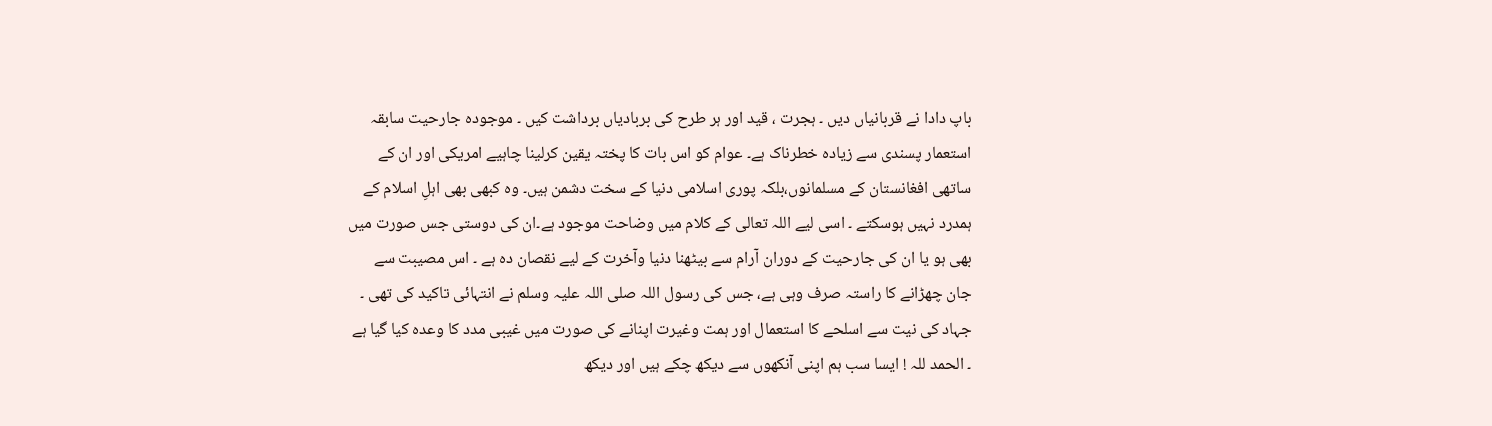باپ دادا نے قربانیاں دیں ۔ ہجرت ، قید اور ہر طرح کی بربادیاں برداشت کیں ۔ موجودہ جارحیت سابقہ استعمار پسندی سے زیادہ خطرناک ہے۔ عوام کو اس بات کا پختہ یقین کرلینا چاہیے امریکی اور ان کے ساتھی افغانستان کے مسلمانوں،بلکہ پوری اسلامی دنیا کے سخت دشمن ہیں۔ وہ کبھی بھی اہلِ اسلام کے ہمدرد نہیں ہوسکتے ۔ اسی لیے اللہ تعالی کے کلام میں وضاحت موجود ہے۔ان کی دوستی جس صورت میں بھی ہو یا ان کی جارحیت کے دوران آرام سے بیٹھنا دنیا وآخرت کے لیے نقصان دہ ہے ۔ اس مصیبت سے جان چھڑانے کا راستہ صرف وہی ہے، جس کی رسول اللہ صلی اللہ علیہ وسلم نے انتہائی تاکید کی تھی ۔ جہاد کی نیت سے اسلحے کا استعمال اور ہمت وغیرت اپنانے کی صورت میں غیبی مدد کا وعدہ کیا گیا ہے ۔ الحمد للہ ! ایسا سب ہم اپنی آنکھوں سے دیکھ چکے ہیں اور دیکھ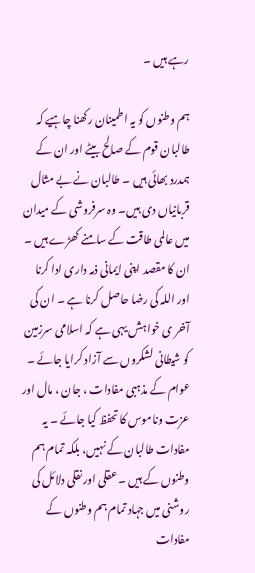رہے ہیں ۔

ہم وطنوں کو یہ اطمینان رکھنا چاہیے کہ طالبان قوم کے صالح بیٹے اور ان کے ہمدرد بھائی ہیں ۔ طالبان نے بے مثال قربانیاں دی ہیں۔ وہ سرفروشی کے میدان میں عالمی طاقت کے سامنے کھڑے ہیں ۔ ان کا مقصد اپنی ایمانی ذمہ داری ادا کرنا اور اللہ کی رضا حاصل کرنا ہے ۔ ان کی آخر ی خواہش یہی ہے کہ اسلامی سرزمین کو شیطانی لشکروں سے آزاد کرایا جائے ۔ عوام کے مذہبی مفادات ، جان ، مال اور عزت وناموس کا تحفظ کیا جائے ۔ یہ مفادات طالبان کے نہیں، بلکہ تمام ہم وطنوں کے ہیں ۔ عقلی اور نقلی دلائل کی روشنی میں جہاد تمام ہم وطنوں کے مفادات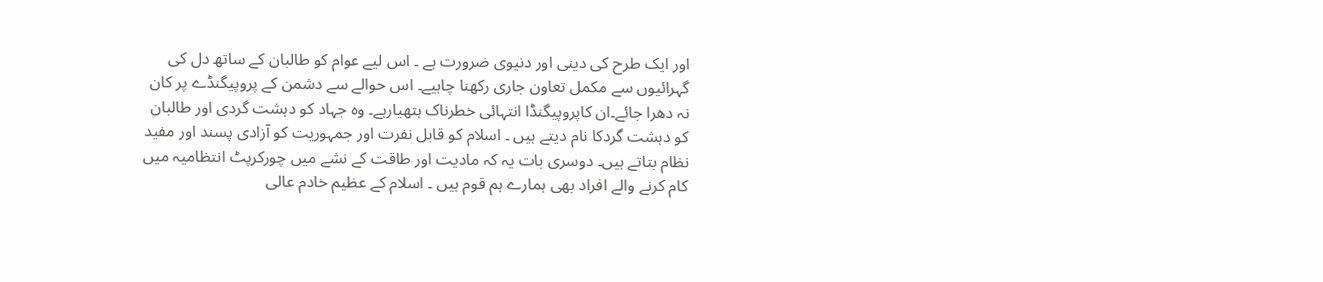اور ایک طرح کی دینی اور دنیوی ضرورت ہے ۔ اس لیے عوام کو طالبان کے ساتھ دل کی گہرائیوں سے مکمل تعاون جاری رکھنا چاہیے۔ اس حوالے سے دشمن کے پروپیگنڈے پر کان نہ دھرا جائے۔ان کاپروپیگنڈا انتہائی خطرناک ہتھیارہے۔ وہ جہاد کو دہشت گردی اور طالبان کو دہشت گردکا نام دیتے ہیں ۔ اسلام کو قابل نفرت اور جمہوریت کو آزادی پسند اور مفید نظام بتاتے ہیں۔ دوسری بات یہ کہ مادیت اور طاقت کے نشے میں چورکرپٹ انتظامیہ میں کام کرنے والے افراد بھی ہمارے ہم قوم ہیں ۔ اسلام کے عظیم خادم عالی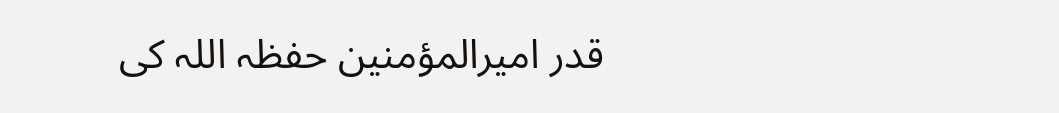قدر امیرالمؤمنین حفظہ اللہ کی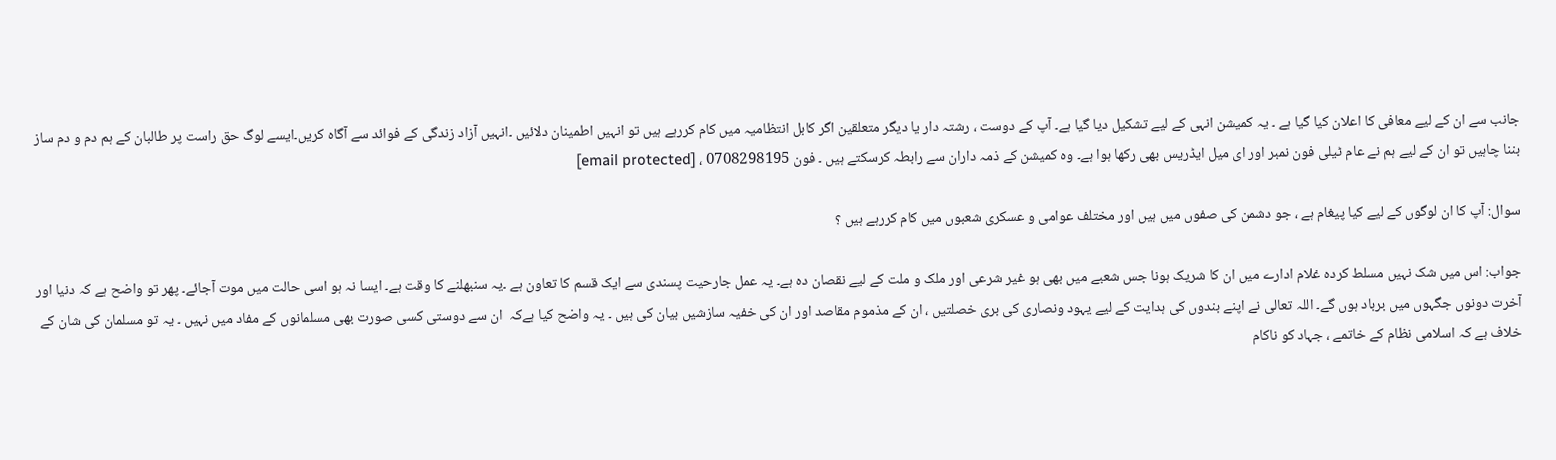جانب سے ان کے لیے معافی کا اعلان کیا گیا ہے ۔ یہ کمیشن انہی کے لیے تشکیل دیا گیا ہے۔ آپ کے دوست ، رشتہ دار یا دیگر متعلقین اگر کابل انتظامیہ میں کام کررہے ہیں تو انہیں اطمینان دلائیں ۔انہیں آزاد زندگی کے فوائد سے آگاہ کریں۔ایسے لوگ حق راست پر طالبان کے ہم دم و دم ساز بننا چاہیں تو ان کے لیے ہم نے عام ٹیلی فون نمبر اور ای میل ایڈریس بھی رکھا ہوا ہے۔ وہ کمیشن کے ذمہ داران سے رابطہ کرسکتے ہیں ۔ فون 0708298195 ، [email protected]

سوال: آپ کا ان لوگوں کے لیے کیا پیغام ہے ، جو دشمن کی صفوں میں ہیں اور مختلف عوامی و عسکری شعبوں میں کام کررہے ہیں ؟

جواب: اس میں شک نہیں مسلط کردہ غلام ادارے میں ان کا شریک ہونا جس شعبے میں بھی ہو غیر شرعی اور ملک و ملت کے لیے نقصان دہ ہے۔ یہ عمل جارحیت پسندی سے ایک قسم کا تعاون ہے ۔یہ سنبھلنے کا وقت ہے۔ ایسا نہ ہو اسی حالت میں موت آجائے۔ پھر تو واضح ہے کہ دنیا اور آخرت دونوں جگہوں میں برباد ہوں گے۔ اللہ تعالی نے اپنے بندوں کی ہدایت کے لیے یہود ونصاری کی بری خصلتیں ، ان کے مذموم مقاصد اور ان کی خفیہ سازشیں بیان کی ہیں ۔ یہ واضح کیا ہےکہ  ان سے دوستی کسی صورت بھی مسلمانوں کے مفاد میں نہیں ۔ یہ تو مسلمان کی شان کے خلاف ہے کہ اسلامی نظام کے خاتمے ، جہاد کو ناکام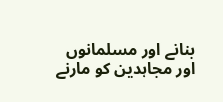بنانے اور مسلمانوں اور مجاہدین کو مارنے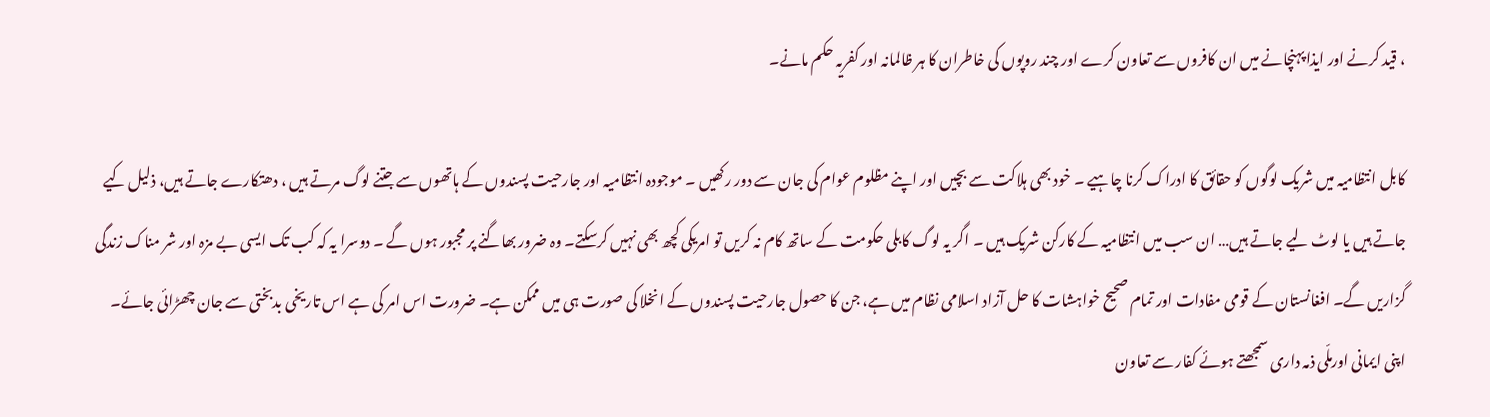، قید کرنے اور ایذا پہنچانے میں ان کافروں سے تعاون کرے اور چند روپوں کی خاطران کا ہر ظالمانہ اور کفریہ حکم مانے۔

کابل انتظامیہ میں شریک لوگوں کو حقائق کا ادراک کرنا چاہیے ۔ خود بھی ہلاکت سے بچیں اور اپنے مظلوم عوام کی جان سے دور رکھیں ۔ موجودہ انتظامیہ اور جارحیت پسندوں کے ہاتھوں سے جتنے لوگ مرتے ہیں ، دھتکارے جاتے ہیں، ذلیل کیے جاتے ہیں یا لوٹ لیے جاتے ہیں… ان سب میں انتظامیہ کے کارکن شریک ہیں ۔ اگر یہ لوگ کابلی حکومت کے ساتھ کام نہ کریں تو امریکی کچھ بھی نہیں کرسکتے۔ وہ ضرور بھاگنے پر مجبور ہوں گے ۔ دوسرا یہ کہ کب تک ایسی بے مزہ اور شر مناک زندگی گزاریں گے۔ افغانستان کے قومی مفادات اور تمام صحیح خواہشات کا حل آزاد اسلامی نظام میں ہے، جن کا حصول جارحیت پسندوں کے انخلا کی صورت ہی میں ممکن ہے۔ ضرورت اس امر کی ہے اس تاریخی بدبختی سے جان چھڑائی جائے۔ اپنی ایمانی اورملّی ذمہ داری سمجھتے ہوئے کفار سے تعاون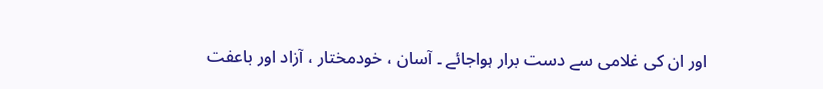اور ان کی غلامی سے دست برار ہواجائے ۔ آسان ، خودمختار ، آزاد اور باعفت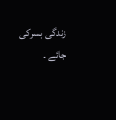زندگی بسرکی جائے ۔